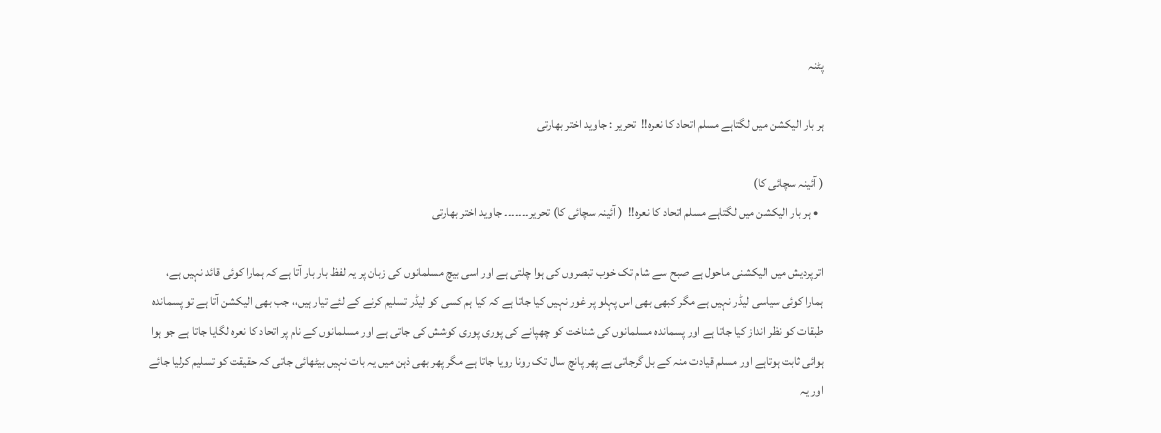پٹنہ

ہر بار الیکشن میں لگتاہے مسلم اتحاد کا نعرہ!!  تحریر : جاوید اختر بھارتی

( آئینہ سچائی کا)
  • ہر بار الیکشن میں لگتاہے مسلم اتحاد کا نعرہ!!  ( آئینہ سچائی کا) تحریر۔۔۔۔۔۔۔‌ جاوید اختر بھارتی

اترپردیش میں الیکشنی ماحول ہے صبح سے شام تک خوب تبصروں کی ہوا چلتی ہے اور اسی بیچ مسلمانوں کی زبان پر یہ لفظ بار بار آتا ہے کہ ہمارا کوئی قائد نہیں ہے، ہمارا کوئی سیاسی لیڈر نہیں ہے مگر کبھی بھی اس پہلو پر غور نہیں کیا جاتا ہے کہ کیا ہم کسی کو لیڈر تسلیم کرنے کے لئے تیار ہیں،، جب بھی الیکشن آتا ہے تو پسماندہ طبقات کو نظر انداز کیا جاتا ہے اور پسماندہ مسلمانوں کی شناخت کو چھپانے کی پوری پوری کوشش کی جاتی ہے اور مسلمانوں کے نام پر اتحاد کا نعرہ لگایا جاتا ہے جو ہوا ہوائی ثابت ہوتاہے اور مسلم قیادت منہ کے بل گرجاتی ہے پھر پانچ سال تک رونا رویا جاتا ہے مگر پھر بھی ذہن میں یہ بات نہیں بیٹھائی جاتی کہ حقیقت کو تسلیم کرلیا جائے اور یہ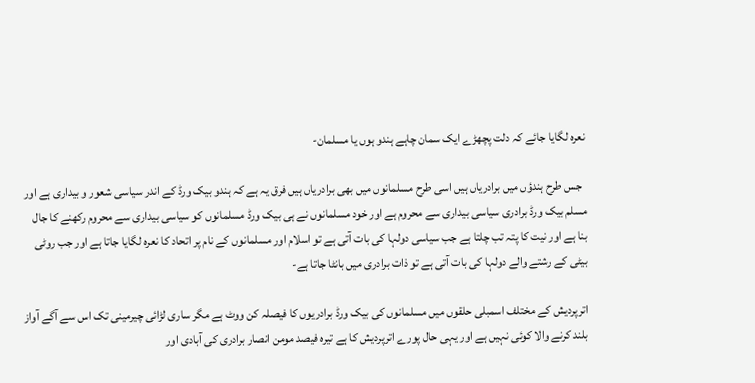نعرہ لگایا جائے کہ دلت پچھڑے ایک سمان چاہے ہندو ہوں یا مسلمان-

  جس طرح ہندؤں میں برادریاں ہیں اسی طرح مسلمانوں میں بھی برادریاں ہیں فرق یہ ہے کہ ہندو بیک ورڈ کے اندر سیاسی شعور و بیداری ہے اور مسلم بیک ورڈ برادری سیاسی بیداری سے محروم ہے اور خود مسلمانوں نے ہی بیک ورڈ مسلمانوں کو سیاسی بیداری سے محروم رکھنے کا جال بنا ہے اور نیت کا پتہ تب چلتا ہے جب سیاسی دولہا کی بات آتی ہے تو اسلام اور مسلمانوں کے نام پر اتحاد کا نعرہ لگایا جاتا ہے اور جب روٹی بیٹی کے رشتے والے دولہا کی بات آتی ہے تو ذات برادری میں بانٹا جاتا ہے-

اترپردیش کے مختلف اسمبلی حلقوں میں مسلمانوں کی بیک ورڈ برادریوں کا فیصلہ کن ووٹ ہے مگر ساری لڑائی چیرمینی تک اس سے آگے آواز بلند کرنے والا کوئی نہیں ہے اور یہی حال پورے اترپردیش کا ہے تیرہ فیصد مومن انصار برادری کی آبادی اور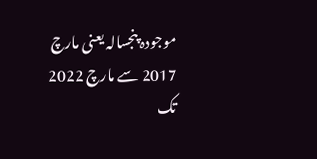موجودہ پنجسالہ یعنی مارچ 2017 سے مارچ 2022 تک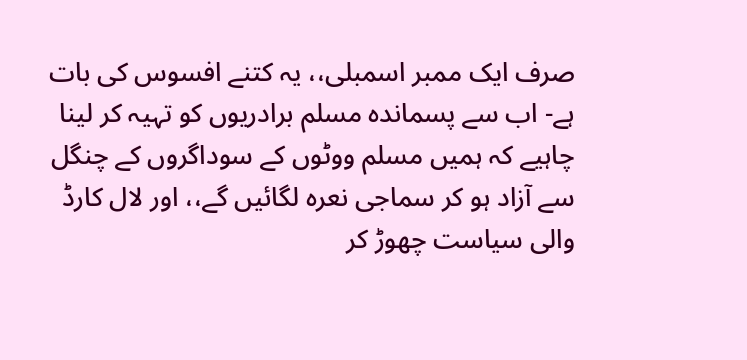صرف ایک ممبر اسمبلی،، یہ کتنے افسوس کی بات ہے- اب سے پسماندہ مسلم برادریوں کو تہیہ کر لینا چاہیے کہ ہمیں مسلم ووٹوں کے سوداگروں کے چنگل سے آزاد ہو کر سماجی نعرہ لگائیں گے،، اور لال کارڈ والی سیاست چھوڑ کر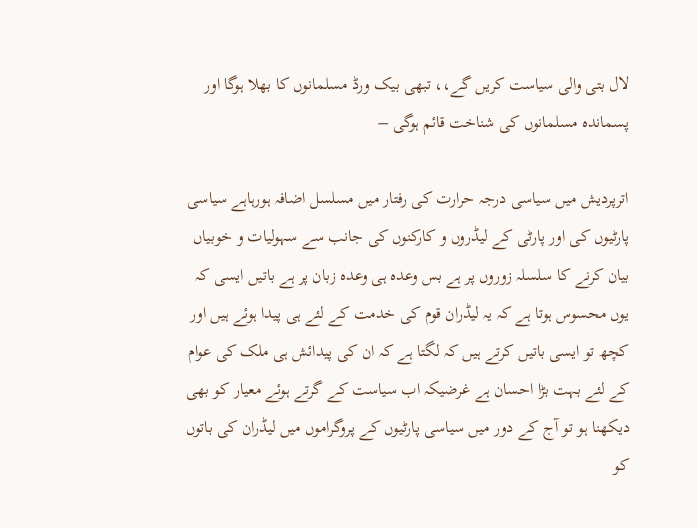لال بتی والی سیاست کریں گے،، تبھی بیک ورڈ مسلمانوں کا بھلا ہوگا اور پسماندہ مسلمانوں کی شناخت قائم ہوگی –

اترپردیش میں سیاسی درجہ حرارت کی رفتار میں مسلسل اضافہ ہورہاہے سیاسی پارٹیوں کی اور پارٹی کے لیڈروں و کارکنوں کی جانب سے سہولیات و خوبیاں بیان کرنے کا سلسلہ زوروں پر ہے بس وعدہ ہی وعدہ زبان پر ہے باتیں ایسی کہ یوں محسوس ہوتا ہے کہ یہ لیڈران قوم کی خدمت کے لئے ہی پیدا ہوئے ہیں اور کچھ تو ایسی باتیں کرتے ہیں کہ لگتا ہے کہ ان کی پیدائش ہی ملک کی عوام کے لئے بہت بڑا احسان ہے غرضیکہ اب سیاست کے گرتے ہوئے معیار کو بھی دیکھنا ہو تو آج کے دور میں سیاسی پارٹیوں کے پروگراموں میں لیڈران کی باتوں کو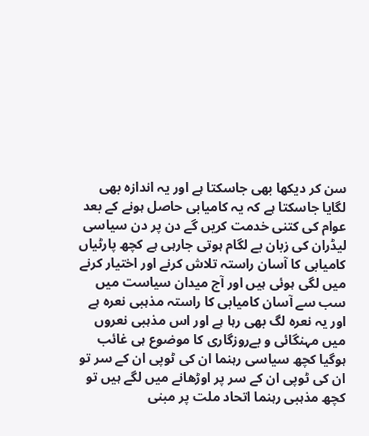سن کر دیکھا بھی جاسکتا ہے اور یہ اندازہ بھی لگایا جاسکتا ہے کہ یہ کامیابی حاصل ہونے کے بعد عوام کی کتنی خدمت کریں گے دن پر دن سیاسی لیڈران کی زبان بے لگام ہوتی جارہی ہے کچھ پارٹیاں کامیابی کا آسان راستہ تلاش کرنے اور اختیار کرنے میں لگی ہوئی ہیں اور آج میدان سیاست میں سب سے آسان کامیابی کا راستہ مذہبی نعرہ ہے اور یہ نعرہ لگ بھی رہا ہے اور اس مذہبی نعروں میں مہنگائی و بےروزگاری کا موضوع ہی غائب ہوگیا کچھ سیاسی رہنما ان کی ٹوپی ان کے سر تو ان کی ٹوپی ان کے سر پر اوڑھانے میں لگے ہیں تو کچھ مذہبی رہنما اتحاد ملت پر مبنی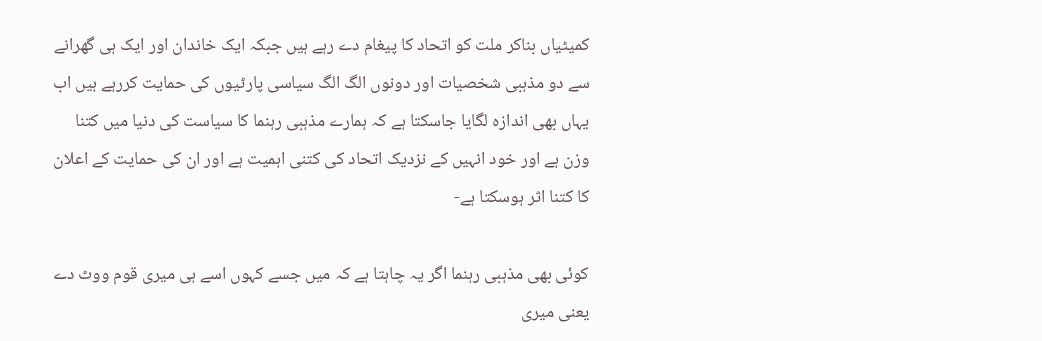کمیٹیاں بناکر ملت کو اتحاد کا پیغام دے رہے ہیں جبکہ ایک خاندان اور ایک ہی گھرانے سے دو مذہبی شخصیات اور دونوں الگ الگ سیاسی پارٹیوں کی حمایت کررہے ہیں اب یہاں بھی اندازہ لگایا جاسکتا ہے کہ ہمارے مذہبی رہنما کا سیاست کی دنیا میں کتنا وزن ہے اور خود انہیں کے نزدیک اتحاد کی کتنی اہمیت ہے اور ان کی حمایت کے اعلان کا کتنا اثر ہوسکتا ہے-

کوئی بھی مذہبی رہنما اگر یہ چاہتا ہے کہ میں جسے کہوں اسے ہی میری قوم ووٹ دے یعنی میری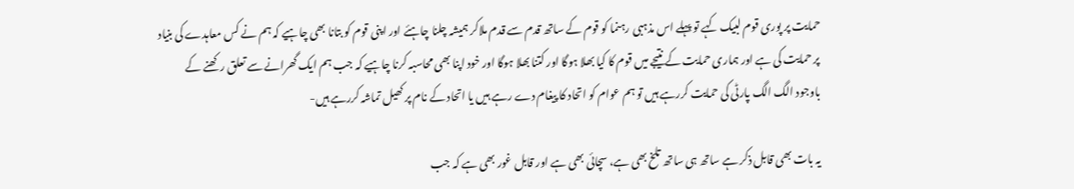حمایت پر پوری قوم لبیک کہے تو پہلے اس مذہبی رہنما کو قوم کے ساتھ قدم سے قدم ملاکر ہمیشہ چلنا چاہئے اور اپنی قوم کو بتانا بھی چاہیے کہ ہم نے کس معاہدے کی بنیاد پر حمایت کی ہے اور ہماری حمایت کے نتیجے میں قوم کا کیا بھلا ہوگا اور کتنا بھلا ہوگا اور خود اپنا بھی محاسبہ کرنا چاہیے کہ جب ہم ایک گھرانے سے تعلق رکھنے کے باوجود الگ الگ پارٹی کی حمایت کررہے ہیں تو ہم عوام کو اتحاد کا پیغام دے رہے ہیں یا اتحاد کے نام پر کھیل تماشہ کررہے ہیں-

یہ بات بھی قابل ذکر ہے ساتھ ہی ساتھ تلخ بھی ہے، سچائی بھی ہے اور قابل غور بھی ہے کہ جب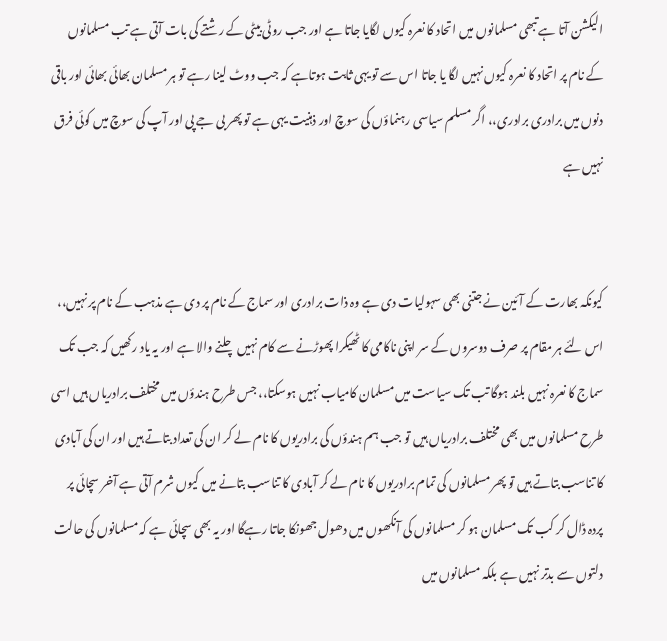الیکشن آتا ہے تبھی مسلمانوں میں اتحاد کا نعرہ کیوں لگایا جاتا ہے اور جب روٹی بیٹی کے رشتے کی بات آتی ہے تب مسلمانوں کے نام پر اتحاد کا نعرہ کیوں نہیں لگا یا جاتا اس سے تو یہی ثابت ہوتاہے کہ جب ووٹ لینا رہے تو ہر مسلمان بھائی بھائی اور باقی دنوں میں برادری برادری،، اگر مسلم سیاسی رہنماؤں کی سوچ اور ذہنیت یہی ہے تو پھر بی جے پی اور آپ کی سوچ میں کوئی فرق نہیں ہے


کیونکہ بھارت کے آئین نے جتنی بھی سہولیات دی ہے وہ ذات برادری اور سماج کے نام پر دی ہے مذہب کے نام پر نہیں،، اس لئے ہر مقام پر صرف دوسروں کے سر اپنی ناکامی کا ٹھیکرا پھوڑنے سے کام نہیں چلنے والا ہے اور یہ یاد رکھیں کہ جب تک سماج کا نعرہ نہیں بلند ہوگا تب تک سیاست میں مسلمان کامیاب نہیں ہوسکتا،، جس طرح ہندؤں میں مختلف برادریاں ہیں اسی طرح مسلمانوں میں بھی مختلف برادریاں ہیں تو جب ہم ہندؤں کی برادریوں کا نام لے کر ان کی تعداد بتاتے ہیں اور ان کی آبادی کا تناسب بتاتے ہیں تو پھر مسلمانوں کی تمام برادریوں کا نام لے کر آبادی کا تناسب بتانے میں کیوں شرم آتی ہے آخر سچائی پر پردہ ڈال کر کب تک مسلمان ہو کر مسلمانوں کی آنکھوں میں دھول جھونکا جاتا رہےگا اور یہ بھی سچائی ہے کہ مسلمانوں کی حالت دلتوں سے بدتر نہیں ہے بلکہ مسلمانوں میں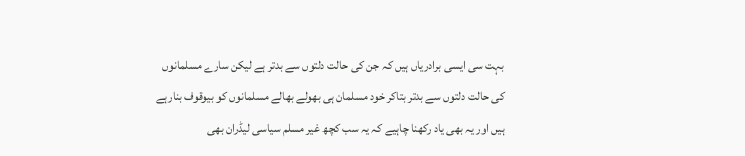بہت سی ایسی برادریاں ہیں کہ جن کی حالت دلتوں سے بدتر ہے لیکن سارے مسلمانوں کی حالت دلتوں سے بدتر بتاکر خود مسلمان ہی بھولے بھالے مسلمانوں کو بیوقوف بنارہے ہیں اور یہ بھی یاد رکھنا چاہیے کہ یہ سب کچھ غیر مسلم سیاسی لیڈران بھی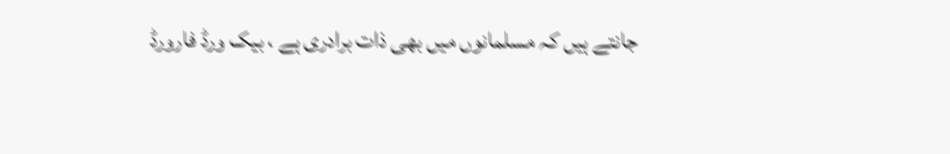جانتے ہیں کہ مسلمانوں میں بھی ذات برادری ہے ، بیک ورڈ فارورڈ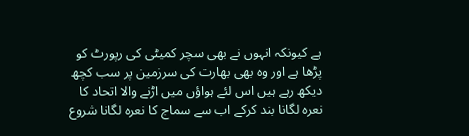ہے کیونکہ انہوں نے بھی سچر کمیٹی کی رپورٹ کو پڑھا ہے اور وہ بھی بھارت کی سرزمین پر سب کچھ دیکھ رہے ہیں اس لئے ہواؤں میں اڑنے والا اتحاد کا نعرہ لگانا بند کرکے اب سے سماج کا نعرہ لگانا شروع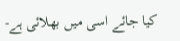کیا جائے اسی میں بھلائی ہے-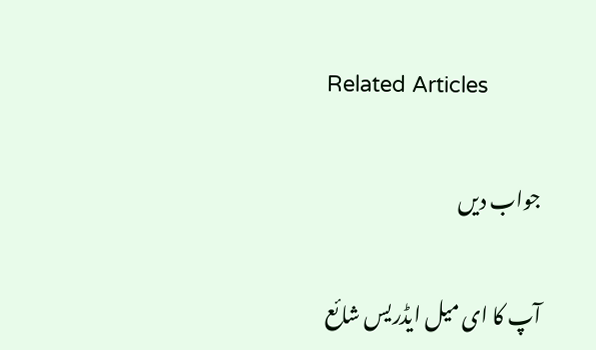Related Articles

جواب دیں

آپ کا ای میل ایڈریس شائع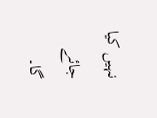نہیں کیا جائے گا۔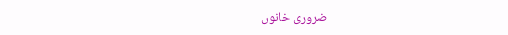ضروری خانوں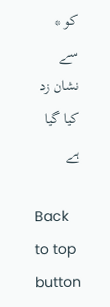کو * سے نشان زد کیا گیا ہے

Back to top button